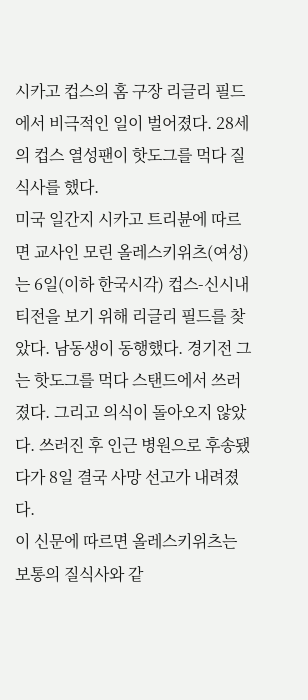시카고 컵스의 홈 구장 리글리 필드에서 비극적인 일이 벌어졌다. 28세의 컵스 열성팬이 핫도그를 먹다 질식사를 했다.
미국 일간지 시카고 트리뷴에 따르면 교사인 모린 올레스키위츠(여성)는 6일(이하 한국시각) 컵스-신시내티전을 보기 위해 리글리 필드를 찾았다. 남동생이 동행했다. 경기전 그는 핫도그를 먹다 스탠드에서 쓰러졌다. 그리고 의식이 돌아오지 않았다. 쓰러진 후 인근 병원으로 후송됐다가 8일 결국 사망 선고가 내려졌다.
이 신문에 따르면 올레스키위츠는 보통의 질식사와 같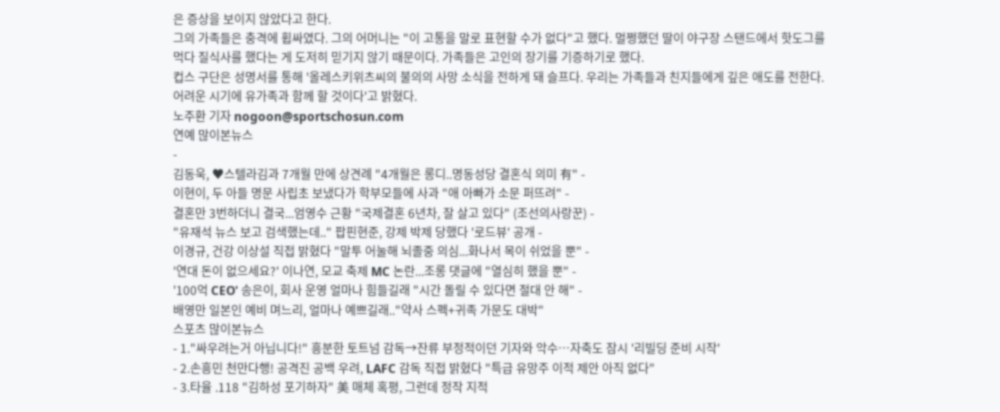은 증상을 보이지 않았다고 한다.
그의 가족들은 충격에 휩싸였다. 그의 어머니는 "이 고통을 말로 표현할 수가 없다"고 했다. 멀쩡했던 딸이 야구장 스탠드에서 핫도그를 먹다 질식사를 했다는 게 도저히 믿기지 않기 때문이다. 가족들은 고인의 장기를 기증하기로 했다.
컵스 구단은 성명서를 통해 '올레스키위츠씨의 불의의 사망 소식을 전하게 돼 슬프다. 우리는 가족들과 친지들에게 깊은 애도를 전한다. 어려운 시기에 유가족과 함께 할 것이다'고 밝혔다.
노주환 기자 nogoon@sportschosun.com
연예 많이본뉴스
-
김동욱, ♥스텔라김과 7개월 만에 상견례 "4개월은 롱디..명동성당 결혼식 의미 有" -
이현이, 두 아들 명문 사립초 보냈다가 학부모들에 사과 "애 아빠가 소문 퍼뜨려" -
결혼만 3번하더니 결국...엄영수 근황 "국제결혼 6년차, 잘 살고 있다" (조선의사랑꾼) -
"유재석 뉴스 보고 검색했는데.." 팝핀현준, 강제 박제 당했다 '로드뷰' 공개 -
이경규, 건강 이상설 직접 밝혔다 "말투 어눌해 뇌졸중 의심...화나서 목이 쉬었을 뿐" -
'연대 돈이 없으세요?' 이나연, 모교 축제 MC 논란...조롱 댓글에 "열심히 했을 뿐" -
'100억 CEO' 송은이, 회사 운영 얼마나 힘들길래 "시간 돌릴 수 있다면 절대 안 해" -
배영만 일본인 예비 며느리, 얼마나 예쁘길래.."약사 스펙+귀족 가문도 대박"
스포츠 많이본뉴스
- 1."싸우려는거 아닙니다!" 흥분한 토트넘 감독→잔류 부정적이던 기자와 악수…자축도 잠시 '리빌딩 준비 시작'
- 2.손흥민 천만다행! 공격진 공백 우려, LAFC 감독 직접 밝혔다 "특급 유망주 이적 제안 아직 없다"
- 3.타율 .118 "김하성 포기하자" 美 매체 혹평, 그런데 정작 지적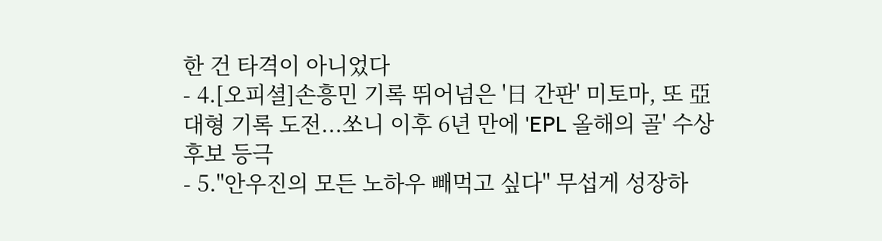한 건 타격이 아니었다
- 4.[오피셜]손흥민 기록 뛰어넘은 '日 간판' 미토마, 또 亞 대형 기록 도전...쏘니 이후 6년 만에 'EPL 올해의 골' 수상 후보 등극
- 5."안우진의 모든 노하우 빼먹고 싶다" 무섭게 성장하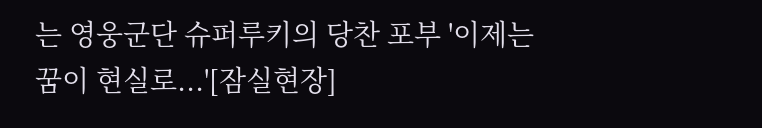는 영웅군단 슈퍼루키의 당찬 포부 '이제는 꿈이 현실로...'[잠실현장]